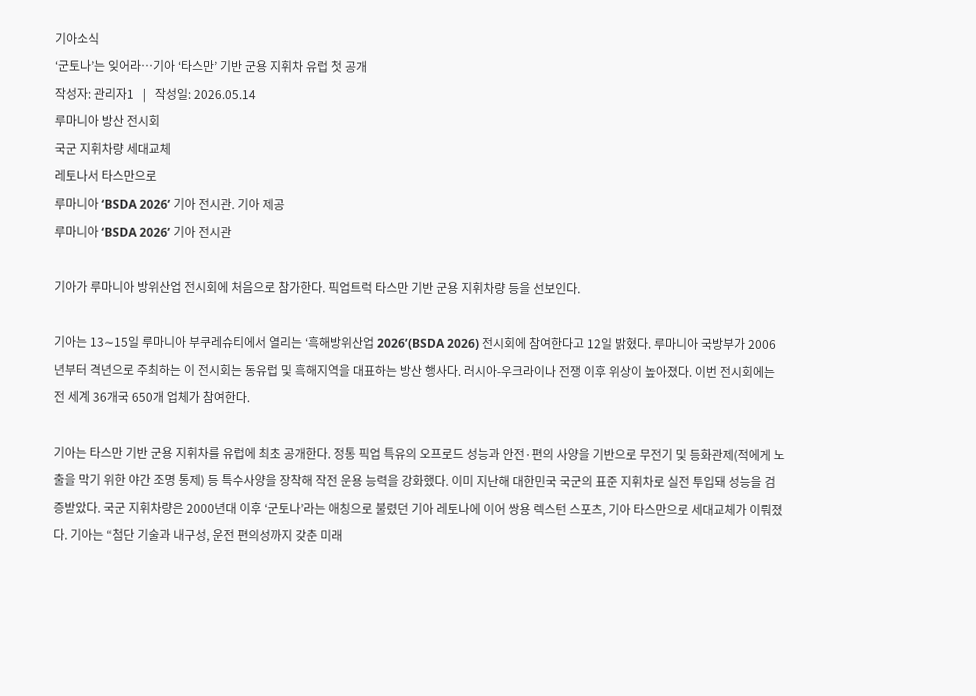기아소식
‘군토나’는 잊어라…기아 ‘타스만’ 기반 군용 지휘차 유럽 첫 공개
작성자: 관리자1   |   작성일: 2026.05.14
루마니아 방산 전시회
국군 지휘차량 세대교체
레토나서 타스만으로
루마니아 ‘BSDA 2026’ 기아 전시관. 기아 제공
루마니아 ‘BSDA 2026’ 기아 전시관

기아가 루마니아 방위산업 전시회에 처음으로 참가한다. 픽업트럭 타스만 기반 군용 지휘차량 등을 선보인다.

기아는 13∼15일 루마니아 부쿠레슈티에서 열리는 ‘흑해방위산업 2026’(BSDA 2026) 전시회에 참여한다고 12일 밝혔다. 루마니아 국방부가 2006년부터 격년으로 주최하는 이 전시회는 동유럽 및 흑해지역을 대표하는 방산 행사다. 러시아-우크라이나 전쟁 이후 위상이 높아졌다. 이번 전시회에는 전 세계 36개국 650개 업체가 참여한다.

기아는 타스만 기반 군용 지휘차를 유럽에 최초 공개한다. 정통 픽업 특유의 오프로드 성능과 안전·편의 사양을 기반으로 무전기 및 등화관제(적에게 노출을 막기 위한 야간 조명 통제) 등 특수사양을 장착해 작전 운용 능력을 강화했다. 이미 지난해 대한민국 국군의 표준 지휘차로 실전 투입돼 성능을 검증받았다. 국군 지휘차량은 2000년대 이후 ‘군토나’라는 애칭으로 불렸던 기아 레토나에 이어 쌍용 렉스턴 스포츠, 기아 타스만으로 세대교체가 이뤄졌다. 기아는 “첨단 기술과 내구성, 운전 편의성까지 갖춘 미래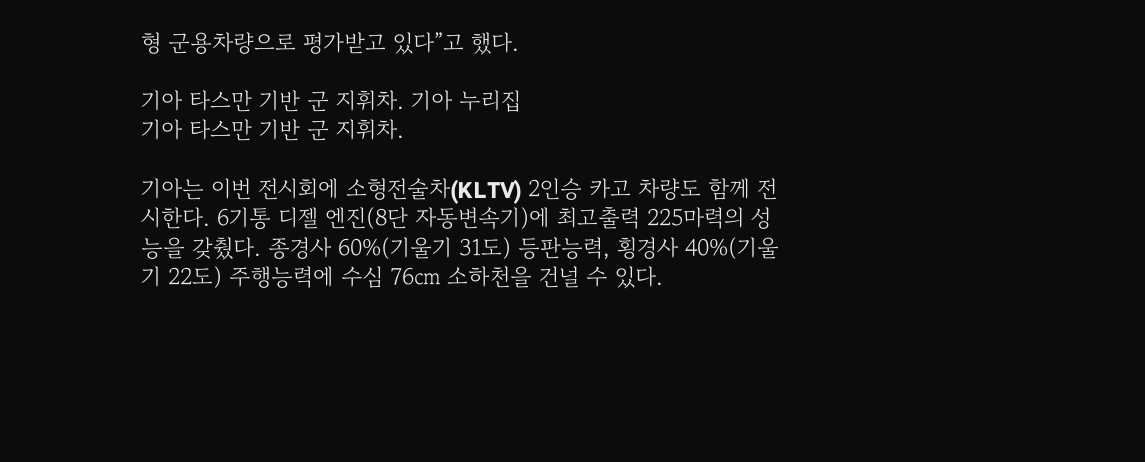형 군용차량으로 평가받고 있다”고 했다.

기아 타스만 기반 군 지휘차. 기아 누리집
기아 타스만 기반 군 지휘차.

기아는 이번 전시회에 소형전술차(KLTV) 2인승 카고 차량도 함께 전시한다. 6기통 디젤 엔진(8단 자동변속기)에 최고출력 225마력의 성능을 갖췄다. 종경사 60%(기울기 31도) 등판능력, 횡경사 40%(기울기 22도) 주행능력에 수심 76㎝ 소하천을 건널 수 있다.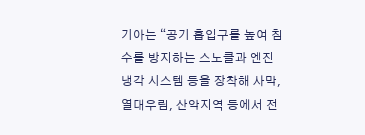기아는 “공기 흡입구를 높여 침수를 방지하는 스노클과 엔진 냉각 시스템 등을 장착해 사막, 열대우림, 산악지역 등에서 전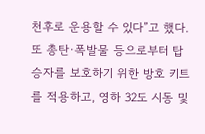천후로 운용할 수 있다”고 했다. 또 총탄·폭발물 등으로부터 탑승자를 보호하기 위한 방호 키트를 적용하고, 영하 32도 시동 및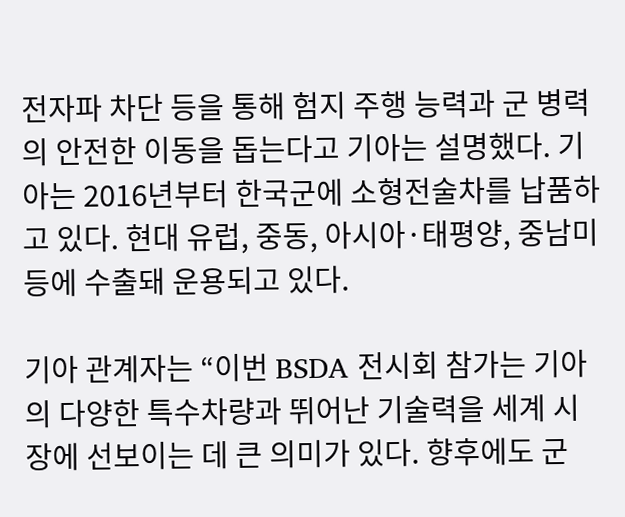전자파 차단 등을 통해 험지 주행 능력과 군 병력의 안전한 이동을 돕는다고 기아는 설명했다. 기아는 2016년부터 한국군에 소형전술차를 납품하고 있다. 현대 유럽, 중동, 아시아·태평양, 중남미 등에 수출돼 운용되고 있다.

기아 관계자는 “이번 BSDA 전시회 참가는 기아의 다양한 특수차량과 뛰어난 기술력을 세계 시장에 선보이는 데 큰 의미가 있다. 향후에도 군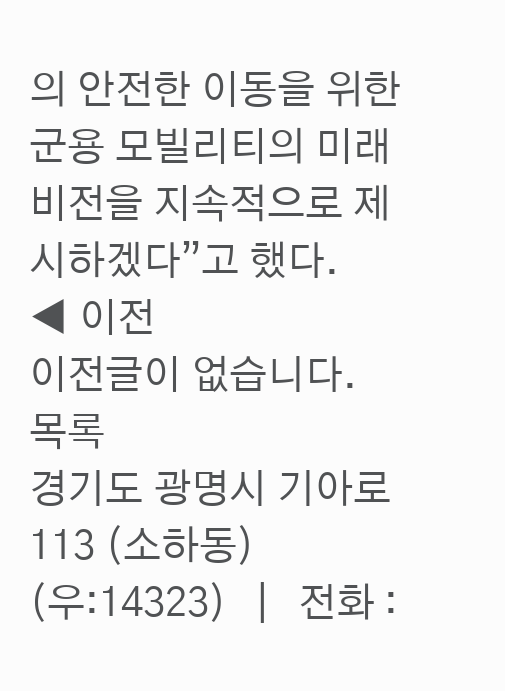의 안전한 이동을 위한 군용 모빌리티의 미래 비전을 지속적으로 제시하겠다”고 했다.
◀ 이전
이전글이 없습니다.
목록
경기도 광명시 기아로 113 (소하동) (우:14323)   |   전화 :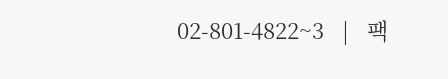02-801-4822~3   |   팩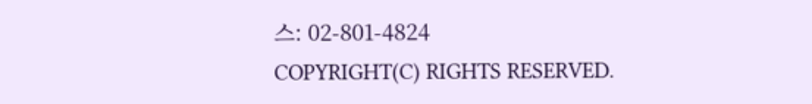스: 02-801-4824
COPYRIGHT(C) RIGHTS RESERVED.